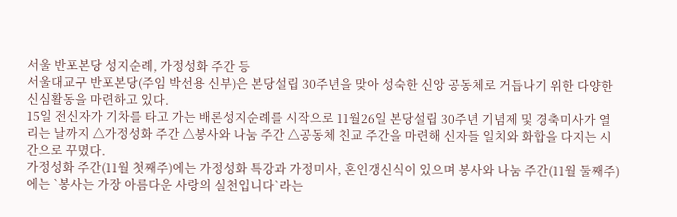서울 반포본당 성지순례, 가정성화 주간 등
서울대교구 반포본당(주임 박선용 신부)은 본당설립 30주년을 맞아 성숙한 신앙 공동체로 거듭나기 위한 다양한 신심활동을 마련하고 있다.
15일 전신자가 기차를 타고 가는 배론성지순례를 시작으로 11월26일 본당설립 30주년 기념제 및 경축미사가 열리는 날까지 △가정성화 주간 △봉사와 나눔 주간 △공동체 친교 주간을 마련해 신자들 일치와 화합을 다지는 시간으로 꾸몄다.
가정성화 주간(11월 첫째주)에는 가정성화 특강과 가정미사, 혼인갱신식이 있으며 봉사와 나눔 주간(11월 둘째주)에는 `봉사는 가장 아름다운 사랑의 실천입니다`라는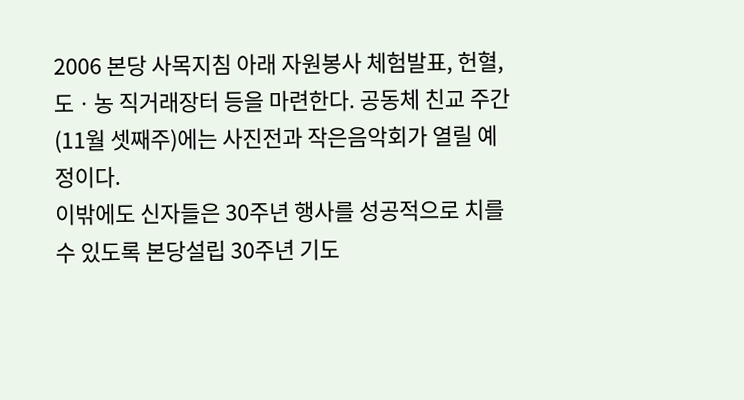2006 본당 사목지침 아래 자원봉사 체험발표, 헌혈, 도ㆍ농 직거래장터 등을 마련한다. 공동체 친교 주간(11월 셋째주)에는 사진전과 작은음악회가 열릴 예정이다.
이밖에도 신자들은 30주년 행사를 성공적으로 치를 수 있도록 본당설립 30주년 기도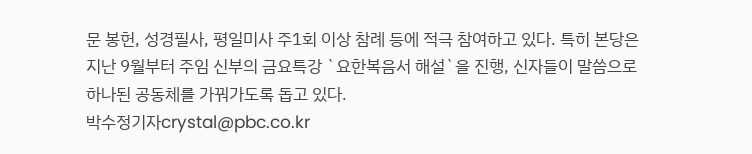문 봉헌, 성경필사, 평일미사 주1회 이상 참례 등에 적극 참여하고 있다. 특히 본당은 지난 9월부터 주임 신부의 금요특강 `요한복음서 해설`을 진행, 신자들이 말씀으로 하나된 공동체를 가꿔가도록 돕고 있다.
박수정기자crystal@pbc.co.kr